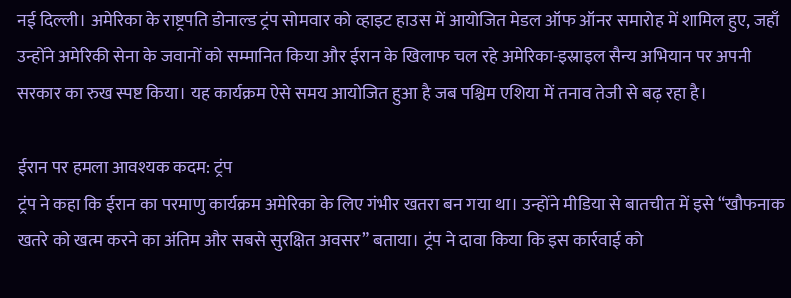नई दिल्ली। अमेरिका के राष्ट्रपति डोनाल्ड ट्रंप सोमवार को व्हाइट हाउस में आयोजित मेडल ऑफ ऑनर समारोह में शामिल हुए, जहाँ उन्होंने अमेरिकी सेना के जवानों को सम्मानित किया और ईरान के खिलाफ चल रहे अमेरिका-इस्राइल सैन्य अभियान पर अपनी सरकार का रुख स्पष्ट किया। यह कार्यक्रम ऐसे समय आयोजित हुआ है जब पश्चिम एशिया में तनाव तेजी से बढ़ रहा है।

ईरान पर हमला आवश्यक कदम: ट्रंप
ट्रंप ने कहा कि ईरान का परमाणु कार्यक्रम अमेरिका के लिए गंभीर खतरा बन गया था। उन्होंने मीडिया से बातचीत में इसे “खौफनाक खतरे को खत्म करने का अंतिम और सबसे सुरक्षित अवसर” बताया। ट्रंप ने दावा किया कि इस कार्रवाई को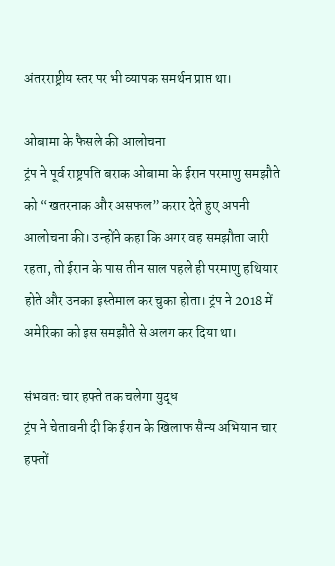अंतरराष्ट्रीय स्तर पर भी व्यापक समर्थन प्राप्त था।

ओबामा के फैसले की आलोचना
ट्रंप ने पूर्व राष्ट्रपति बराक ओबामा के ईरान परमाणु समझौते को “खतरनाक और असफल” करार देते हुए अपनी आलोचना की। उन्होंने कहा कि अगर वह समझौता जारी रहता, तो ईरान के पास तीन साल पहले ही परमाणु हथियार होते और उनका इस्तेमाल कर चुका होता। ट्रंप ने 2018 में अमेरिका को इस समझौते से अलग कर दिया था।

संभवतः चार हफ्ते तक चलेगा युद्ध
ट्रंप ने चेतावनी दी कि ईरान के खिलाफ सैन्य अभियान चार हफ्तों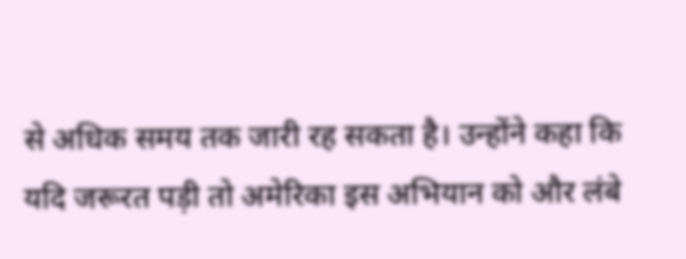से अधिक समय तक जारी रह सकता है। उन्होंने कहा कि यदि जरूरत पड़ी तो अमेरिका इस अभियान को और लंबे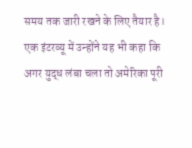समय तक जारी रखने के लिए तैयार है। एक इंटरव्यू में उन्होंने यह भी कहा कि अगर युद्ध लंबा चला तो अमेरिका पूरी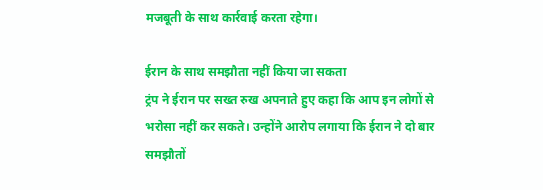मजबूती के साथ कार्रवाई करता रहेगा।

ईरान के साथ समझौता नहीं किया जा सकता
ट्रंप ने ईरान पर सख्त रुख अपनाते हुए कहा कि आप इन लोगों से भरोसा नहीं कर सकते। उन्होंने आरोप लगाया कि ईरान ने दो बार समझौतों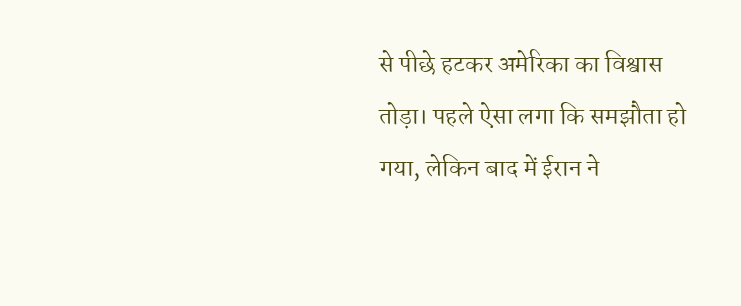से पीछे हटकर अमेरिका का विश्वास तोड़ा। पहले ऐसा लगा कि समझौता हो गया, लेकिन बाद में ईरान ने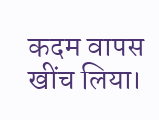कदम वापस खींच लिया।